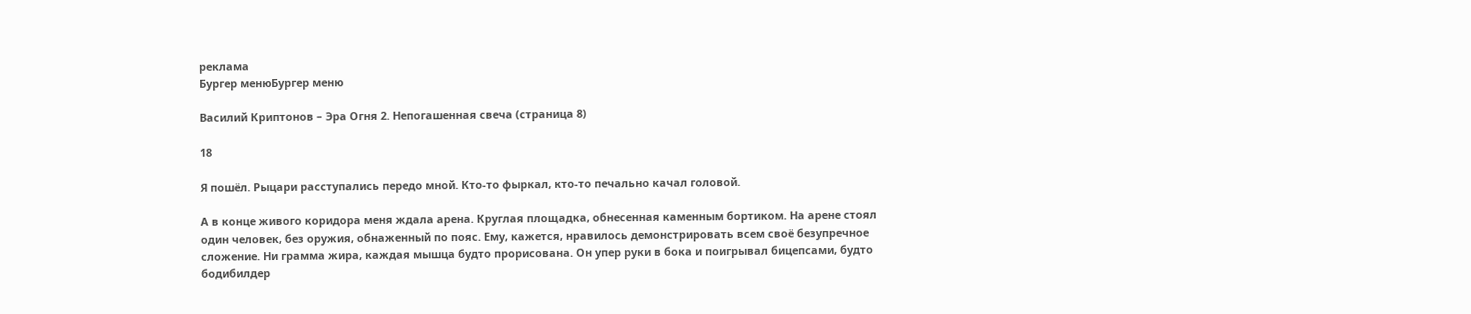реклама
Бургер менюБургер меню

Василий Криптонов – Эра Огня 2. Непогашенная свеча (страница 8)

18

Я пошёл. Рыцари расступались передо мной. Кто-то фыркал, кто-то печально качал головой.

А в конце живого коридора меня ждала арена. Круглая площадка, обнесенная каменным бортиком. На арене стоял один человек, без оружия, обнаженный по пояс. Ему, кажется, нравилось демонстрировать всем своё безупречное сложение. Ни грамма жира, каждая мышца будто прорисована. Он упер руки в бока и поигрывал бицепсами, будто бодибилдер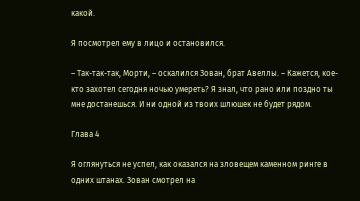какой.

Я посмотрел ему в лицо и остановился.

– Так-так-так, Морти, – оскалился Зован, брат Авеллы. – Кажется, кое-кто захотел сегодня ночью умереть? Я знал, что рано или поздно ты мне достанешься. И ни одной из твоих шлюшек не будет рядом.

Глава 4

Я оглянуться не успел, как оказался на зловещем каменном ринге в одних штанах. Зован смотрел на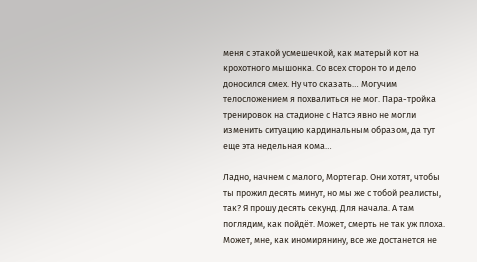меня с этакой усмешечкой, как матерый кот на крохотного мышонка. Со всех сторон то и дело доносился смех. Ну что сказать… Могучим телосложением я похвалиться не мог. Пара-тройка тренировок на стадионе с Натсэ явно не могли изменить ситуацию кардинальным образом, да тут еще эта недельная кома…

Ладно, начнем с малого, Мортегар. Они хотят, чтобы ты прожил десять минут, но мы же с тобой реалисты, так? Я прошу десять секунд. Для начала. А там поглядим, как пойдёт. Может, смерть не так уж плоха. Может, мне, как иномирянину, все же достанется не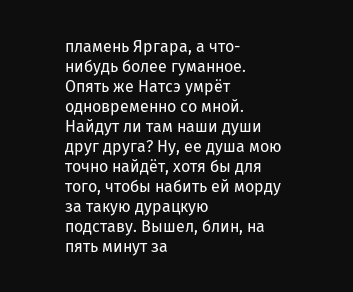пламень Яргара, а что-нибудь более гуманное. Опять же Натсэ умрёт одновременно со мной. Найдут ли там наши души друг друга? Ну, ее душа мою точно найдёт, хотя бы для того, чтобы набить ей морду за такую дурацкую подставу. Вышел, блин, на пять минут за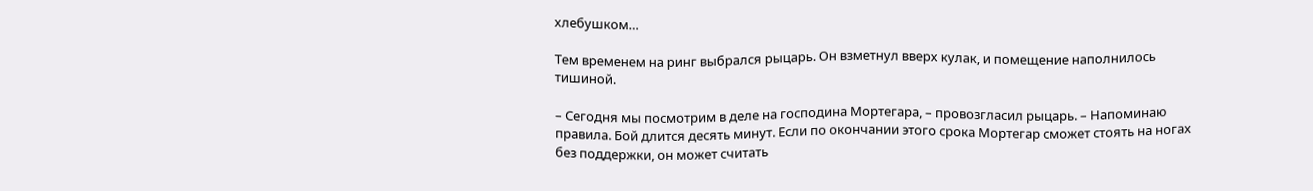хлебушком…

Тем временем на ринг выбрался рыцарь. Он взметнул вверх кулак, и помещение наполнилось тишиной.

– Сегодня мы посмотрим в деле на господина Мортегара, – провозгласил рыцарь. – Напоминаю правила. Бой длится десять минут. Если по окончании этого срока Мортегар сможет стоять на ногах без поддержки, он может считать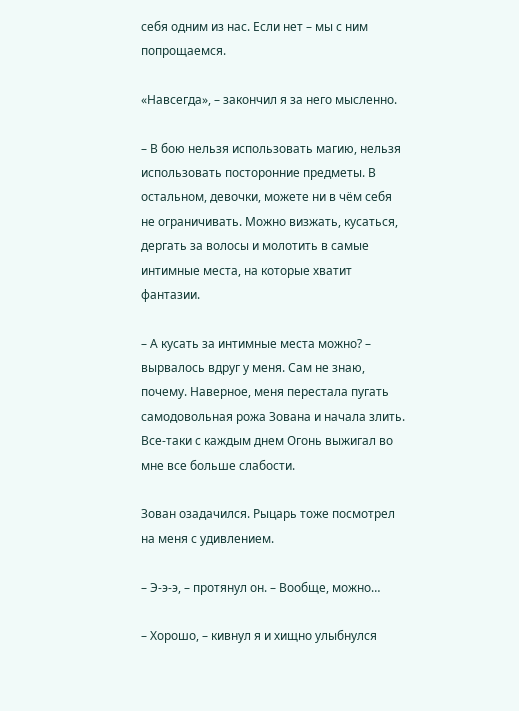себя одним из нас. Если нет – мы с ним попрощаемся.

«Навсегда», – закончил я за него мысленно.

– В бою нельзя использовать магию, нельзя использовать посторонние предметы. В остальном, девочки, можете ни в чём себя не ограничивать. Можно визжать, кусаться, дергать за волосы и молотить в самые интимные места, на которые хватит фантазии.

– А кусать за интимные места можно? – вырвалось вдруг у меня. Сам не знаю, почему. Наверное, меня перестала пугать самодовольная рожа Зована и начала злить. Все-таки с каждым днем Огонь выжигал во мне все больше слабости.

Зован озадачился. Рыцарь тоже посмотрел на меня с удивлением.

– Э-э-э, – протянул он. – Вообще, можно…

– Хорошо, – кивнул я и хищно улыбнулся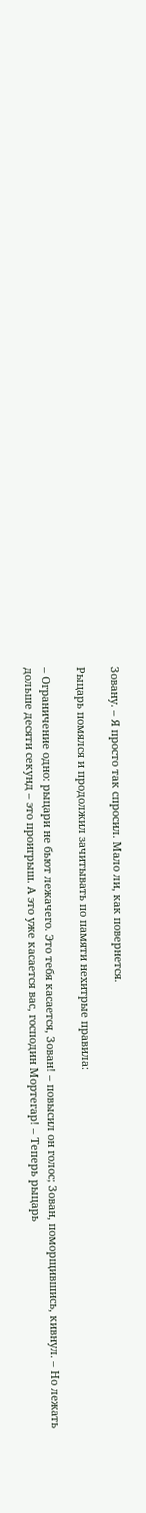Зовану. – Я просто так спросил. Мало ли, как повернется.

Рыцарь помялся и продолжил зачитывать по памяти нехитрые правила:

– Ограничение одно: рыцари не бьют лежачего. Это тебя касается, Зован! – повысил он голос; Зован, поморщившись, кивнул. – Но лежать дольше десяти секунд – это проигрыш. А это уже касается вас, господин Мортегар! – Теперь рыцарь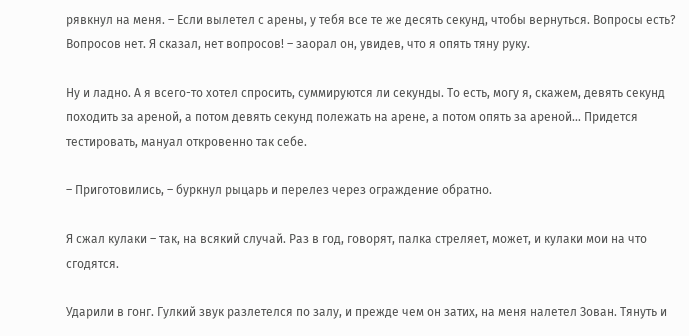рявкнул на меня. – Если вылетел с арены, у тебя все те же десять секунд, чтобы вернуться. Вопросы есть? Вопросов нет. Я сказал, нет вопросов! – заорал он, увидев, что я опять тяну руку.

Ну и ладно. А я всего-то хотел спросить, суммируются ли секунды. То есть, могу я, скажем, девять секунд походить за ареной, а потом девять секунд полежать на арене, а потом опять за ареной… Придется тестировать, мануал откровенно так себе.

– Приготовились, – буркнул рыцарь и перелез через ограждение обратно.

Я сжал кулаки – так, на всякий случай. Раз в год, говорят, палка стреляет, может, и кулаки мои на что сгодятся.

Ударили в гонг. Гулкий звук разлетелся по залу, и прежде чем он затих, на меня налетел Зован. Тянуть и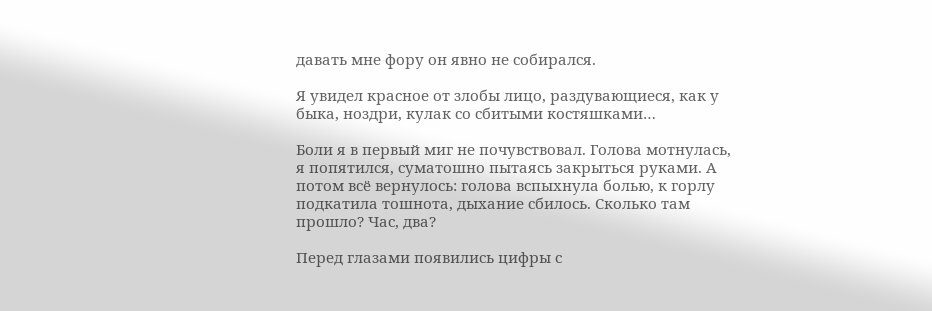давать мне фору он явно не собирался.

Я увидел красное от злобы лицо, раздувающиеся, как у быка, ноздри, кулак со сбитыми костяшками…

Боли я в первый миг не почувствовал. Голова мотнулась, я попятился, суматошно пытаясь закрыться руками. А потом всё вернулось: голова вспыхнула болью, к горлу подкатила тошнота, дыхание сбилось. Сколько там прошло? Час, два?

Перед глазами появились цифры с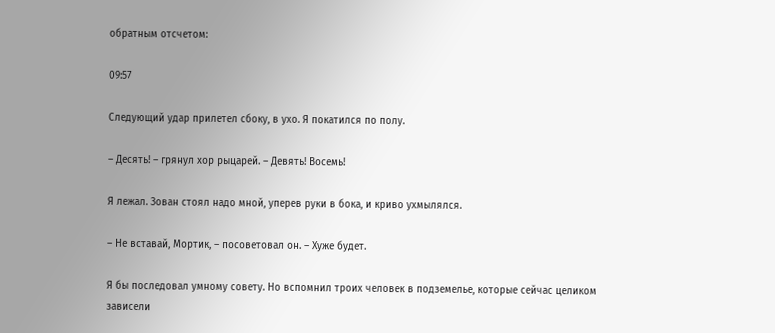обратным отсчетом:

09:57

Следующий удар прилетел сбоку, в ухо. Я покатился по полу.

– Десять! – грянул хор рыцарей. – Девять! Восемь!

Я лежал. Зован стоял надо мной, уперев руки в бока, и криво ухмылялся.

– Не вставай, Мортик, – посоветовал он. – Хуже будет.

Я бы последовал умному совету. Но вспомнил троих человек в подземелье, которые сейчас целиком зависели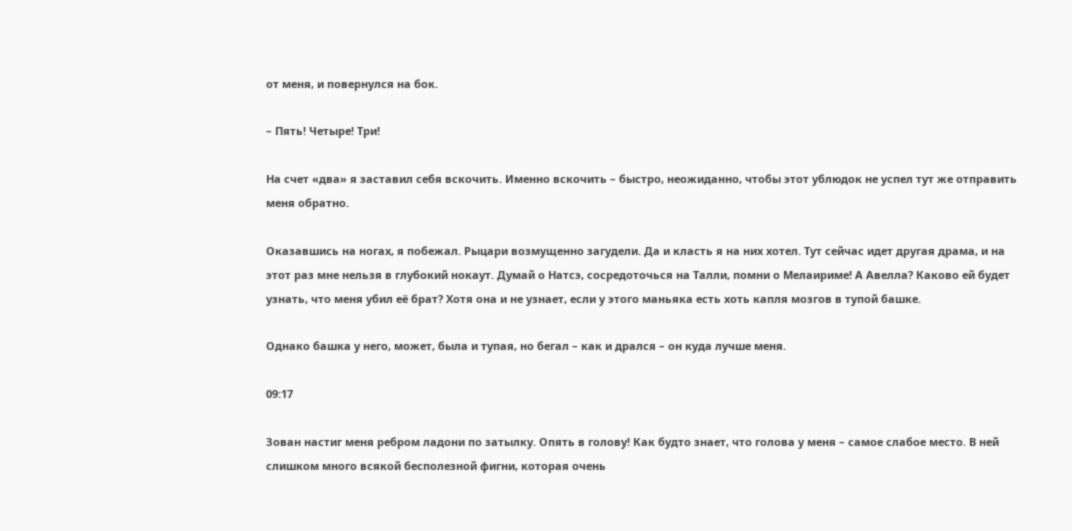от меня, и повернулся на бок.

– Пять! Четыре! Три!

На счет «два» я заставил себя вскочить. Именно вскочить – быстро, неожиданно, чтобы этот ублюдок не успел тут же отправить меня обратно.

Оказавшись на ногах, я побежал. Рыцари возмущенно загудели. Да и класть я на них хотел. Тут сейчас идет другая драма, и на этот раз мне нельзя в глубокий нокаут. Думай о Натсэ, сосредоточься на Талли, помни о Мелаириме! А Авелла? Каково ей будет узнать, что меня убил её брат? Хотя она и не узнает, если у этого маньяка есть хоть капля мозгов в тупой башке.

Однако башка у него, может, была и тупая, но бегал – как и дрался – он куда лучше меня.

09:17

Зован настиг меня ребром ладони по затылку. Опять в голову! Как будто знает, что голова у меня – самое слабое место. В ней слишком много всякой бесполезной фигни, которая очень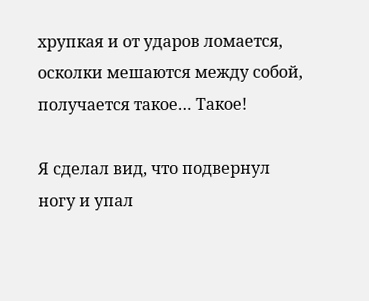хрупкая и от ударов ломается, осколки мешаются между собой, получается такое… Такое!

Я сделал вид, что подвернул ногу и упал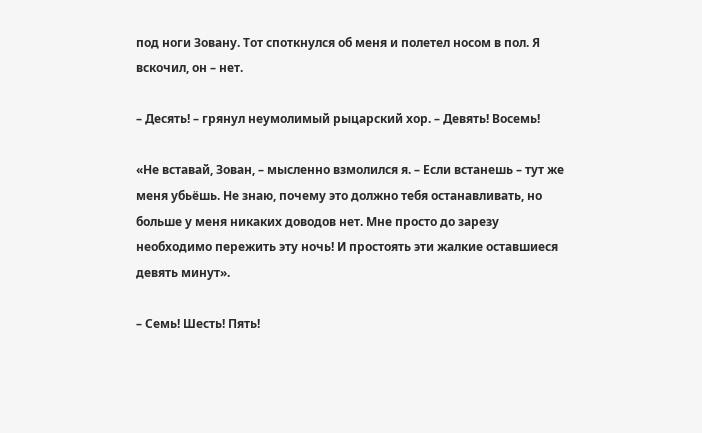под ноги Зовану. Тот споткнулся об меня и полетел носом в пол. Я вскочил, он – нет.

– Десять! – грянул неумолимый рыцарский хор. – Девять! Восемь!

«Не вставай, Зован, – мысленно взмолился я. – Если встанешь – тут же меня убьёшь. Не знаю, почему это должно тебя останавливать, но больше у меня никаких доводов нет. Мне просто до зарезу необходимо пережить эту ночь! И простоять эти жалкие оставшиеся девять минут».

– Семь! Шесть! Пять!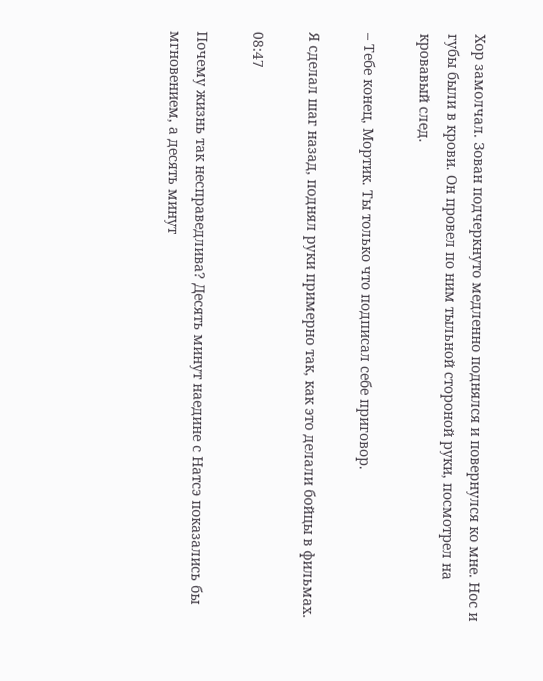Хор замолчал. Зован подчеркнуто медленно поднялся и повернулся ко мне. Нос и губы были в крови. Он провел по ним тыльной стороной руки, посмотрел на кровавый след.

– Тебе конец, Мортик. Ты только что подписал себе приговор.

Я сделал шаг назад, поднял руки примерно так, как это делали бойцы в фильмах.

08:47

Почему жизнь так несправедлива? Десять минут наедине с Натсэ показались бы мгновением, а десять минут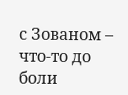с Зованом – что-то до боли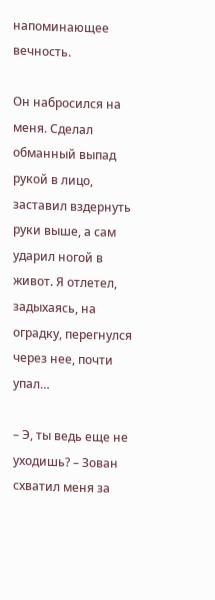напоминающее вечность.

Он набросился на меня. Сделал обманный выпад рукой в лицо, заставил вздернуть руки выше, а сам ударил ногой в живот. Я отлетел, задыхаясь, на оградку, перегнулся через нее, почти упал…

– Э, ты ведь еще не уходишь? – Зован схватил меня за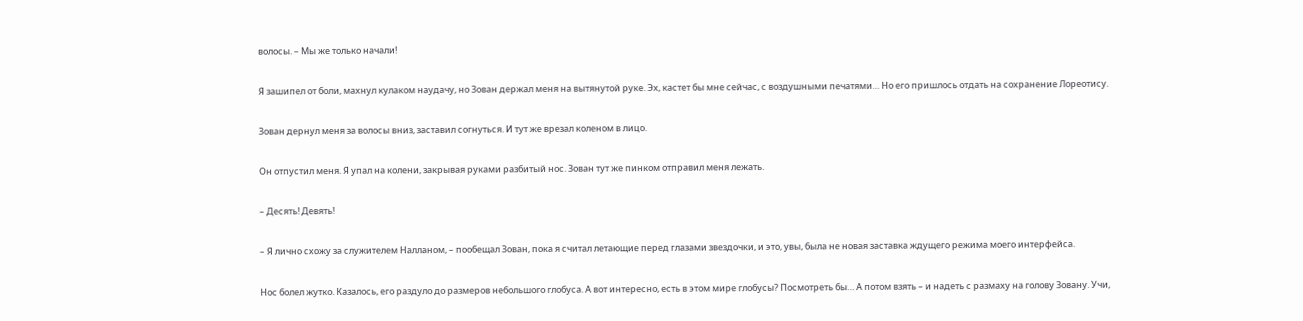волосы. – Мы же только начали!

Я зашипел от боли, махнул кулаком наудачу, но Зован держал меня на вытянутой руке. Эх, кастет бы мне сейчас, с воздушными печатями… Но его пришлось отдать на сохранение Лореотису.

Зован дернул меня за волосы вниз, заставил согнуться. И тут же врезал коленом в лицо.

Он отпустил меня. Я упал на колени, закрывая руками разбитый нос. Зован тут же пинком отправил меня лежать.

– Десять! Девять!

– Я лично схожу за служителем Налланом, – пообещал Зован, пока я считал летающие перед глазами звездочки, и это, увы, была не новая заставка ждущего режима моего интерфейса.

Нос болел жутко. Казалось, его раздуло до размеров небольшого глобуса. А вот интересно, есть в этом мире глобусы? Посмотреть бы… А потом взять – и надеть с размаху на голову Зовану. Учи,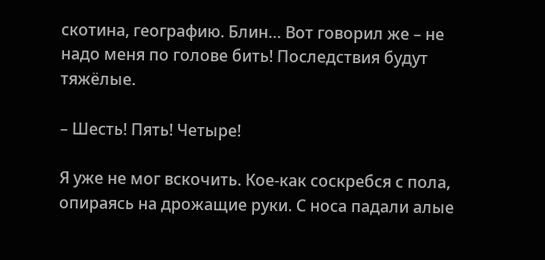скотина, географию. Блин… Вот говорил же – не надо меня по голове бить! Последствия будут тяжёлые.

– Шесть! Пять! Четыре!

Я уже не мог вскочить. Кое-как соскребся с пола, опираясь на дрожащие руки. С носа падали алые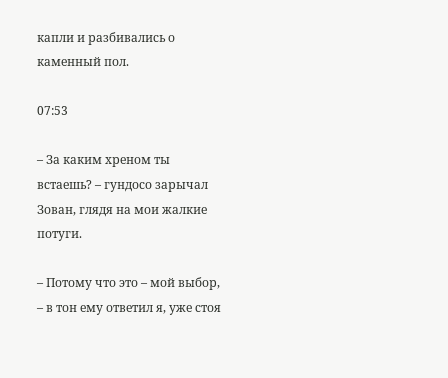капли и разбивались о каменный пол.

07:53

– За каким хреном ты встаешь? – гундосо зарычал Зован, глядя на мои жалкие потуги.

– Потому что это – мой выбор, – в тон ему ответил я, уже стоя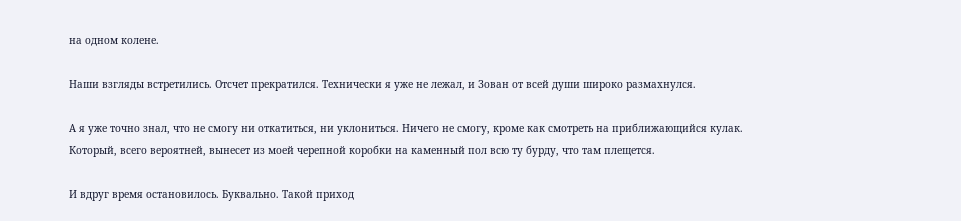на одном колене.

Наши взгляды встретились. Отсчет прекратился. Технически я уже не лежал, и Зован от всей души широко размахнулся.

А я уже точно знал, что не смогу ни откатиться, ни уклониться. Ничего не смогу, кроме как смотреть на приближающийся кулак. Который, всего вероятней, вынесет из моей черепной коробки на каменный пол всю ту бурду, что там плещется.

И вдруг время остановилось. Буквально. Такой приход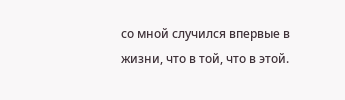со мной случился впервые в жизни, что в той, что в этой.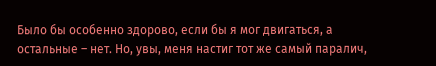Было бы особенно здорово, если бы я мог двигаться, а остальные – нет. Но, увы, меня настиг тот же самый паралич,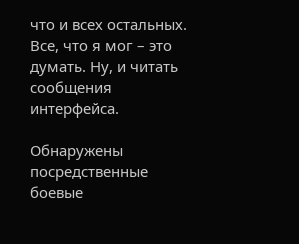что и всех остальных. Все, что я мог – это думать. Ну, и читать сообщения интерфейса.

Обнаружены посредственные боевые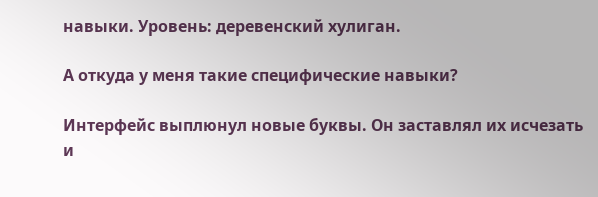навыки. Уровень: деревенский хулиган.

А откуда у меня такие специфические навыки?

Интерфейс выплюнул новые буквы. Он заставлял их исчезать и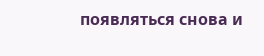появляться снова и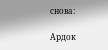снова:

Ардок